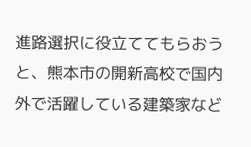進路選択に役立ててもらおうと、熊本市の開新高校で国内外で活躍している建築家など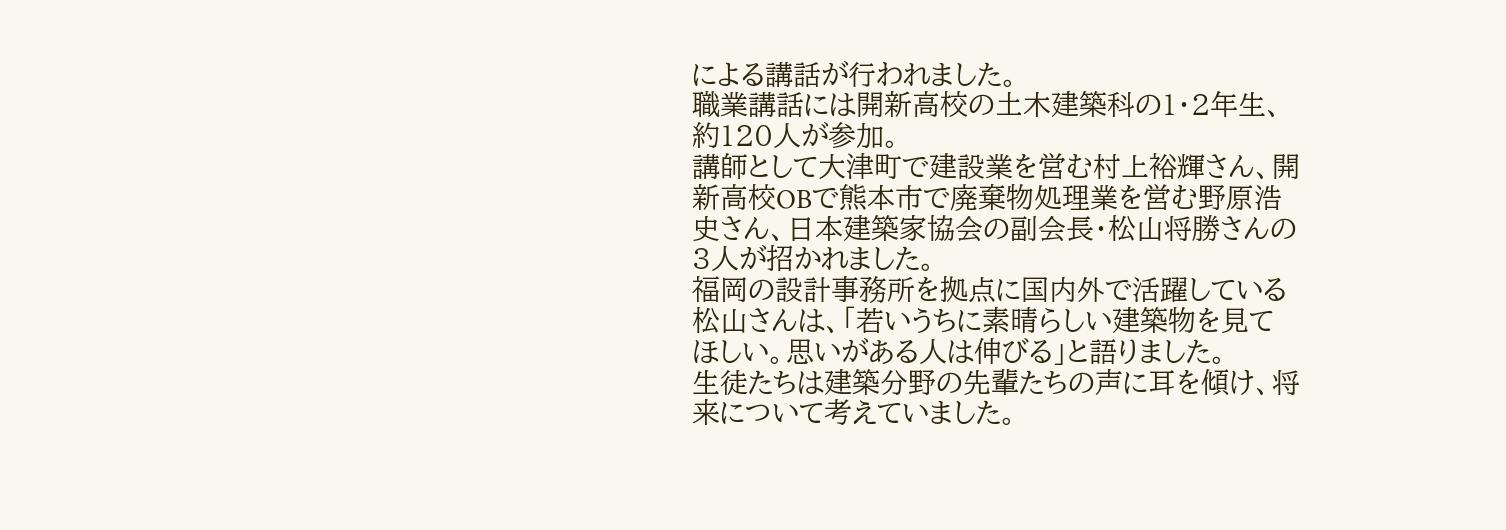による講話が行われました。
職業講話には開新高校の土木建築科の1・2年生、約120人が参加。
講師として大津町で建設業を営む村上裕輝さん、開新高校OBで熊本市で廃棄物処理業を営む野原浩史さん、日本建築家協会の副会長・松山将勝さんの3人が招かれました。
福岡の設計事務所を拠点に国内外で活躍している松山さんは、「若いうちに素晴らしい建築物を見てほしい。思いがある人は伸びる」と語りました。
生徒たちは建築分野の先輩たちの声に耳を傾け、将来について考えていました。